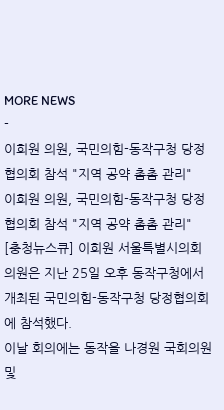MORE NEWS
-
이희원 의원, 국민의힘-동작구청 당정협의회 참석 "지역 공약 촘촘 관리"
이희원 의원, 국민의힘-동작구청 당정협의회 참석 "지역 공약 촘촘 관리"
[충청뉴스큐] 이희원 서울특별시의회 의원은 지난 25일 오후 동작구청에서 개최된 국민의힘-동작구청 당정협의회에 참석했다.
이날 회의에는 동작을 나경원 국회의원 및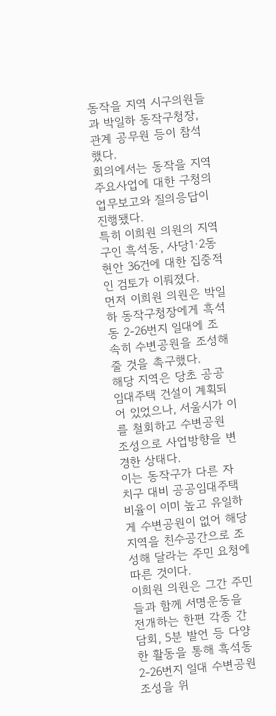동작을 지역 시구의원들과 박일하 동작구청장, 관계 공무원 등이 참석했다.
회의에서는 동작을 지역 주요사업에 대한 구청의 업무보고와 질의응답이 진행됐다.
특히 이희원 의원의 지역구인 흑석동, 사당1·2동 현안 36건에 대한 집중적인 검토가 이뤄졌다.
먼저 이희원 의원은 박일하 동작구청장에게 흑석동 2-26번지 일대에 조속히 수변공원을 조성해 줄 것을 촉구했다.
해당 지역은 당초 공공임대주택 건설이 계획되어 있었으나, 서울시가 이를 철회하고 수변공원 조성으로 사업방향을 변경한 상태다.
이는 동작구가 다른 자치구 대비 공공임대주택 비율이 이미 높고 유일하게 수변공원이 없어 해당 지역을 친수공간으로 조성해 달라는 주민 요청에 따른 것이다.
이희원 의원은 그간 주민들과 함께 서명운동을 전개하는 한편 각종 간담회, 5분 발언 등 다양한 활동을 통해 흑석동 2-26번지 일대 수변공원 조성을 위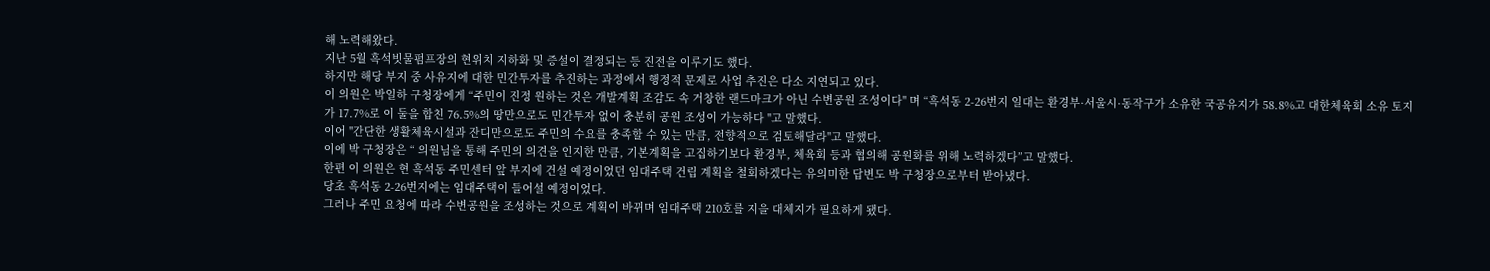해 노력해왔다.
지난 5월 흑석빗물펌프장의 현위치 지하화 및 증설이 결정되는 등 진전을 이루기도 했다.
하지만 해당 부지 중 사유지에 대한 민간투자를 추진하는 과정에서 행정적 문제로 사업 추진은 다소 지연되고 있다.
이 의원은 박일하 구청장에게 “주민이 진정 원하는 것은 개발계획 조감도 속 거창한 랜드마크가 아닌 수변공원 조성이다" 며 “흑석동 2-26번지 일대는 환경부·서울시·동작구가 소유한 국공유지가 58.8%고 대한체육회 소유 토지가 17.7%로 이 둘을 합친 76.5%의 땅만으로도 민간투자 없이 충분히 공원 조성이 가능하다 "고 말했다.
이어 "간단한 생활체육시설과 잔디만으로도 주민의 수요를 충족할 수 있는 만큼, 전향적으로 검토해달라"고 말했다.
이에 박 구청장은 “ 의원님을 통해 주민의 의견을 인지한 만큼, 기본계획을 고집하기보다 환경부, 체육회 등과 협의해 공원화를 위해 노력하겠다”고 말했다.
한편 이 의원은 현 흑석동 주민센터 앞 부지에 건설 예정이었던 임대주택 건립 계획을 철회하겠다는 유의미한 답변도 박 구청장으로부터 받아냈다.
당초 흑석동 2-26번지에는 임대주택이 들어설 예정이었다.
그러나 주민 요청에 따라 수변공원을 조성하는 것으로 계획이 바뀌며 임대주택 210호를 지을 대체지가 필요하게 됐다.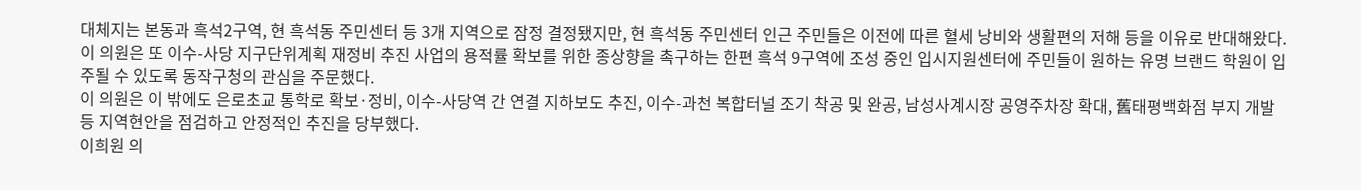대체지는 본동과 흑석2구역, 현 흑석동 주민센터 등 3개 지역으로 잠정 결정됐지만, 현 흑석동 주민센터 인근 주민들은 이전에 따른 혈세 낭비와 생활편의 저해 등을 이유로 반대해왔다.
이 의원은 또 이수-사당 지구단위계획 재정비 추진 사업의 용적률 확보를 위한 종상향을 촉구하는 한편 흑석 9구역에 조성 중인 입시지원센터에 주민들이 원하는 유명 브랜드 학원이 입주될 수 있도록 동작구청의 관심을 주문했다.
이 의원은 이 밖에도 은로초교 통학로 확보·정비, 이수-사당역 간 연결 지하보도 추진, 이수-과천 복합터널 조기 착공 및 완공, 남성사계시장 공영주차장 확대, 舊태평백화점 부지 개발 등 지역현안을 점검하고 안정적인 추진을 당부했다.
이희원 의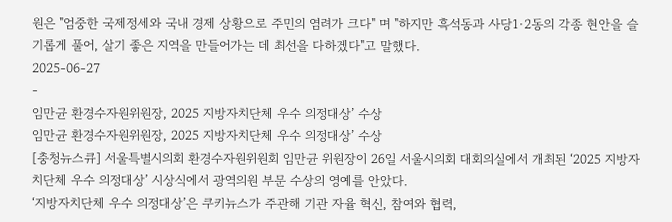원은 "엄중한 국제정세와 국내 경제 상황으로 주민의 염려가 크다" 며 "하지만 흑석동과 사당1·2동의 각종 현안을 슬기롭게 풀어, 살기 좋은 지역을 만들어가는 데 최선을 다하겠다"고 말했다.
2025-06-27
-
임만균 환경수자원위원장, 2025 지방자치단체 우수 의정대상’ 수상
임만균 환경수자원위원장, 2025 지방자치단체 우수 의정대상’ 수상
[충청뉴스큐] 서울특별시의회 환경수자원위원회 임만균 위원장이 26일 서울시의회 대회의실에서 개최된 ‘2025 지방자치단체 우수 의정대상’ 시상식에서 광역의원 부문 수상의 영예를 안았다.
‘지방자치단체 우수 의정대상’은 쿠키뉴스가 주관해 기관 자율 혁신, 참여와 협력,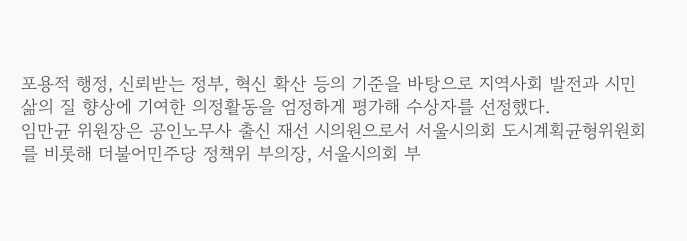포용적 행정, 신뢰받는 정부, 혁신 확산 등의 기준을 바탕으로 지역사회 발전과 시민 삶의 질 향상에 기여한 의정활동을 엄정하게 평가해 수상자를 선정했다.
임만균 위원장은 공인노무사 출신 재선 시의원으로서 서울시의회 도시계획균형위원회를 비롯해 더불어민주당 정책위 부의장, 서울시의회 부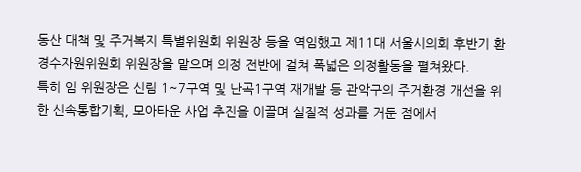동산 대책 및 주거복지 특별위원회 위원장 등을 역임했고 제11대 서울시의회 후반기 환경수자원위원회 위원장을 맡으며 의정 전반에 걸쳐 폭넓은 의정활동을 펼쳐왔다.
특히 임 위원장은 신림 1~7구역 및 난곡1구역 재개발 등 관악구의 주거환경 개선을 위한 신속통합기획, 모아타운 사업 추진을 이끌며 실질적 성과를 거둔 점에서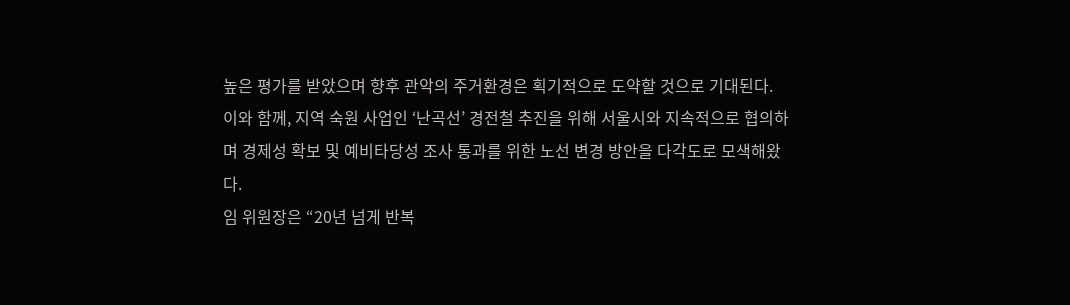높은 평가를 받았으며 향후 관악의 주거환경은 획기적으로 도약할 것으로 기대된다.
이와 함께, 지역 숙원 사업인 ‘난곡선’ 경전철 추진을 위해 서울시와 지속적으로 협의하며 경제성 확보 및 예비타당성 조사 통과를 위한 노선 변경 방안을 다각도로 모색해왔다.
임 위원장은 “20년 넘게 반복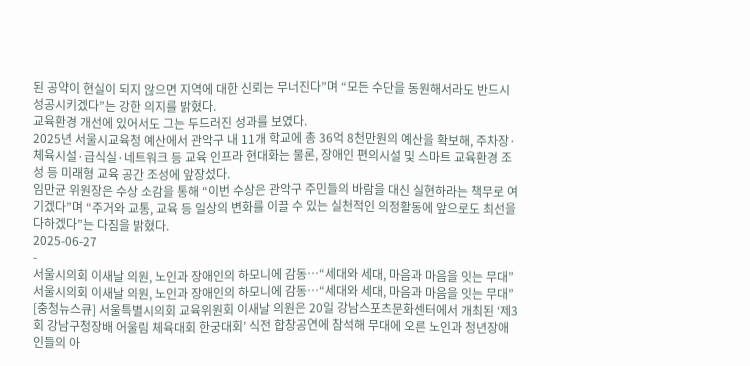된 공약이 현실이 되지 않으면 지역에 대한 신뢰는 무너진다”며 “모든 수단을 동원해서라도 반드시 성공시키겠다”는 강한 의지를 밝혔다.
교육환경 개선에 있어서도 그는 두드러진 성과를 보였다.
2025년 서울시교육청 예산에서 관악구 내 11개 학교에 총 36억 8천만원의 예산을 확보해, 주차장·체육시설·급식실·네트워크 등 교육 인프라 현대화는 물론, 장애인 편의시설 및 스마트 교육환경 조성 등 미래형 교육 공간 조성에 앞장섰다.
임만균 위원장은 수상 소감을 통해 “이번 수상은 관악구 주민들의 바람을 대신 실현하라는 책무로 여기겠다”며 “주거와 교통, 교육 등 일상의 변화를 이끌 수 있는 실천적인 의정활동에 앞으로도 최선을 다하겠다”는 다짐을 밝혔다.
2025-06-27
-
서울시의회 이새날 의원, 노인과 장애인의 하모니에 감동…“세대와 세대, 마음과 마음을 잇는 무대”
서울시의회 이새날 의원, 노인과 장애인의 하모니에 감동…“세대와 세대, 마음과 마음을 잇는 무대”
[충청뉴스큐] 서울특별시의회 교육위원회 이새날 의원은 20일 강남스포츠문화센터에서 개최된 ‘제3회 강남구청장배 어울림 체육대회 한궁대회’ 식전 합창공연에 참석해 무대에 오른 노인과 청년장애인들의 아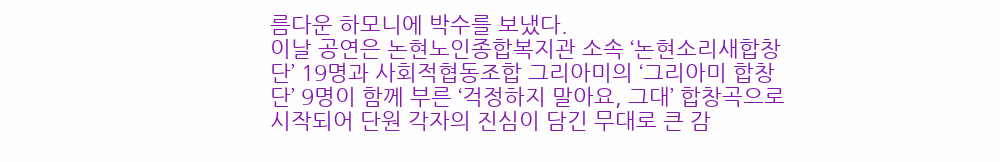름다운 하모니에 박수를 보냈다.
이날 공연은 논현노인종합복지관 소속 ‘논현소리새합창단’ 19명과 사회적협동조합 그리아미의 ‘그리아미 합창단’ 9명이 함께 부른 ‘걱정하지 말아요, 그대’ 합창곡으로 시작되어 단원 각자의 진심이 담긴 무대로 큰 감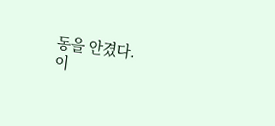동을 안겼다.
이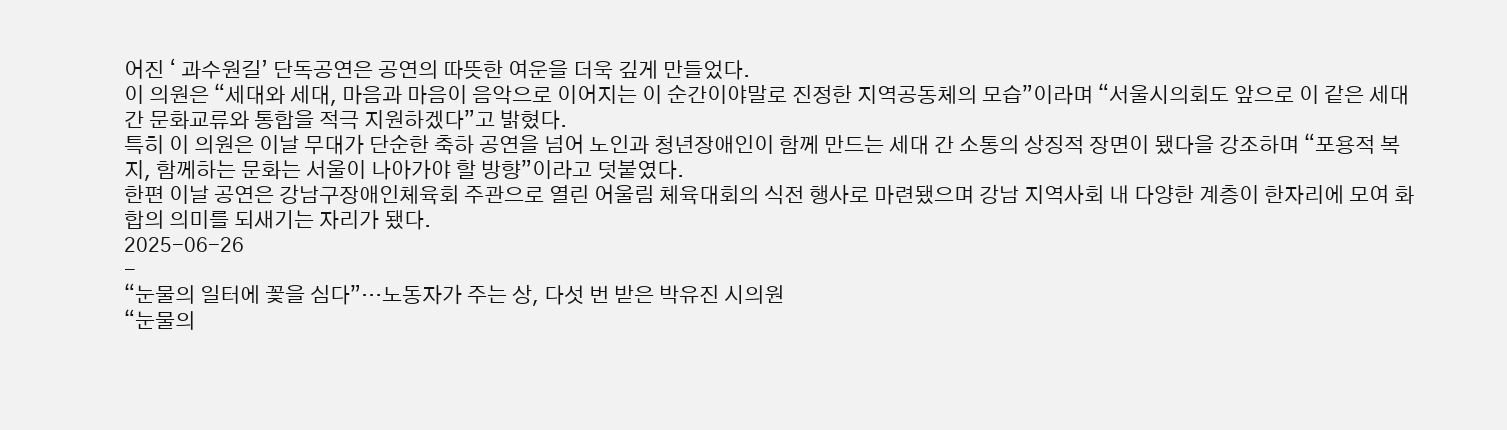어진 ‘ 과수원길’ 단독공연은 공연의 따뜻한 여운을 더욱 깊게 만들었다.
이 의원은 “세대와 세대, 마음과 마음이 음악으로 이어지는 이 순간이야말로 진정한 지역공동체의 모습”이라며 “서울시의회도 앞으로 이 같은 세대 간 문화교류와 통합을 적극 지원하겠다”고 밝혔다.
특히 이 의원은 이날 무대가 단순한 축하 공연을 넘어 노인과 청년장애인이 함께 만드는 세대 간 소통의 상징적 장면이 됐다을 강조하며 “포용적 복지, 함께하는 문화는 서울이 나아가야 할 방향”이라고 덧붙였다.
한편 이날 공연은 강남구장애인체육회 주관으로 열린 어울림 체육대회의 식전 행사로 마련됐으며 강남 지역사회 내 다양한 계층이 한자리에 모여 화합의 의미를 되새기는 자리가 됐다.
2025-06-26
-
“눈물의 일터에 꽃을 심다”…노동자가 주는 상, 다섯 번 받은 박유진 시의원
“눈물의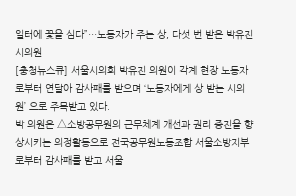일터에 꽃을 심다”…노동자가 주는 상, 다섯 번 받은 박유진 시의원
[충청뉴스큐] 서울시의회 박유진 의원이 각계 현장 노동자로부터 연달아 감사패를 받으며 ‘노동자에게 상 받는 시의원’ 으로 주목받고 있다.
박 의원은 △소방공무원의 근무체계 개선과 권리 증진을 향상시키는 의정활동으로 전국공무원노동조합 서울소방지부로부터 감사패를 받고 서울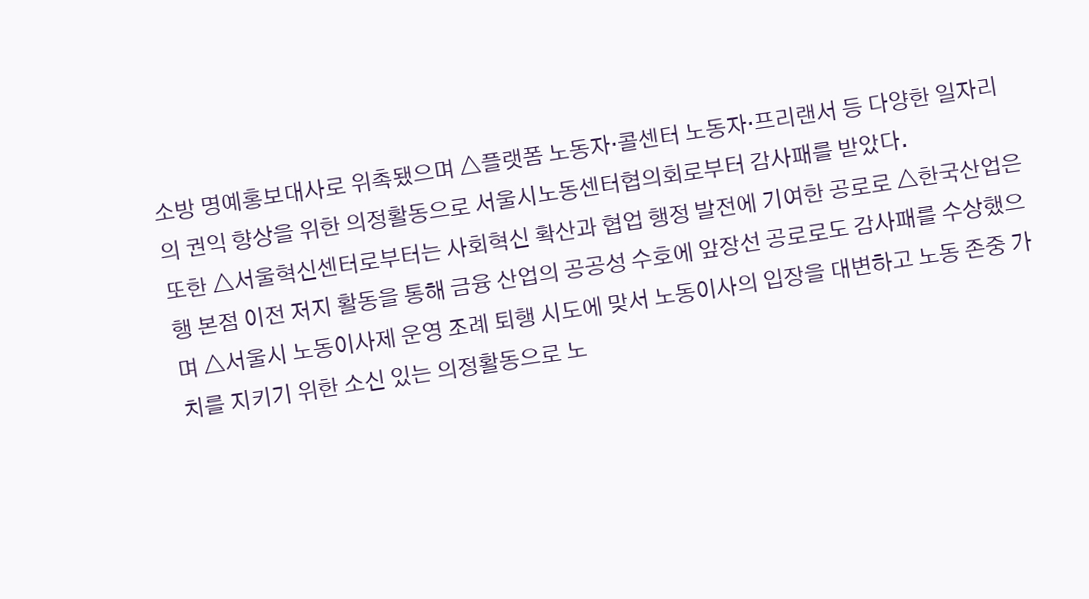소방 명예홍보대사로 위촉됐으며 △플랫폼 노동자·콜센터 노동자·프리랜서 등 다양한 일자리의 권익 향상을 위한 의정활동으로 서울시노동센터협의회로부터 감사패를 받았다.
또한 △서울혁신센터로부터는 사회혁신 확산과 협업 행정 발전에 기여한 공로로 △한국산업은행 본점 이전 저지 활동을 통해 금융 산업의 공공성 수호에 앞장선 공로로도 감사패를 수상했으며 △서울시 노동이사제 운영 조례 퇴행 시도에 맞서 노동이사의 입장을 대변하고 노동 존중 가치를 지키기 위한 소신 있는 의정활동으로 노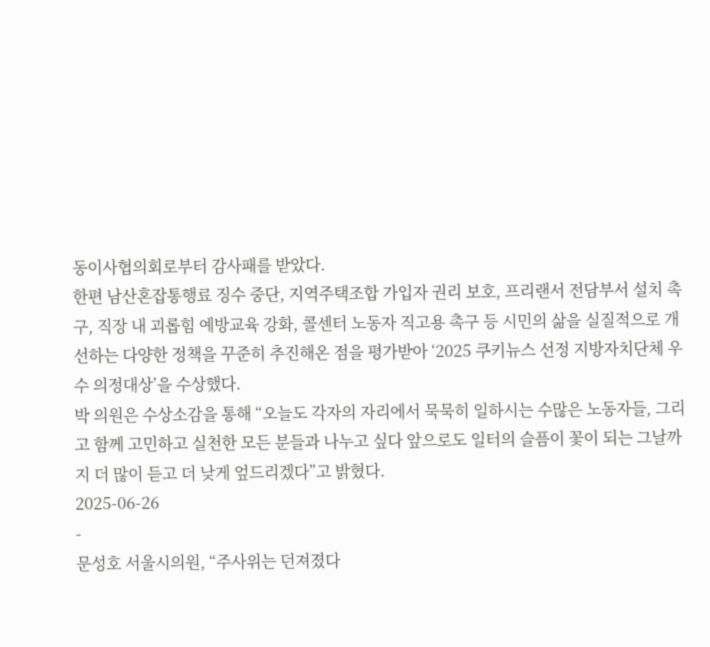동이사협의회로부터 감사패를 받았다.
한편 남산혼잡통행료 징수 중단, 지역주택조합 가입자 권리 보호, 프리랜서 전담부서 설치 촉구, 직장 내 괴롭힘 예방교육 강화, 콜센터 노동자 직고용 촉구 등 시민의 삶을 실질적으로 개선하는 다양한 정책을 꾸준히 추진해온 점을 평가받아 ‘2025 쿠키뉴스 선정 지방자치단체 우수 의정대상’을 수상했다.
박 의원은 수상소감을 통해 “오늘도 각자의 자리에서 묵묵히 일하시는 수많은 노동자들, 그리고 함께 고민하고 실천한 모든 분들과 나누고 싶다 앞으로도 일터의 슬픔이 꽃이 되는 그날까지 더 많이 듣고 더 낮게 엎드리겠다”고 밝혔다.
2025-06-26
-
문성호 서울시의원, “주사위는 던져졌다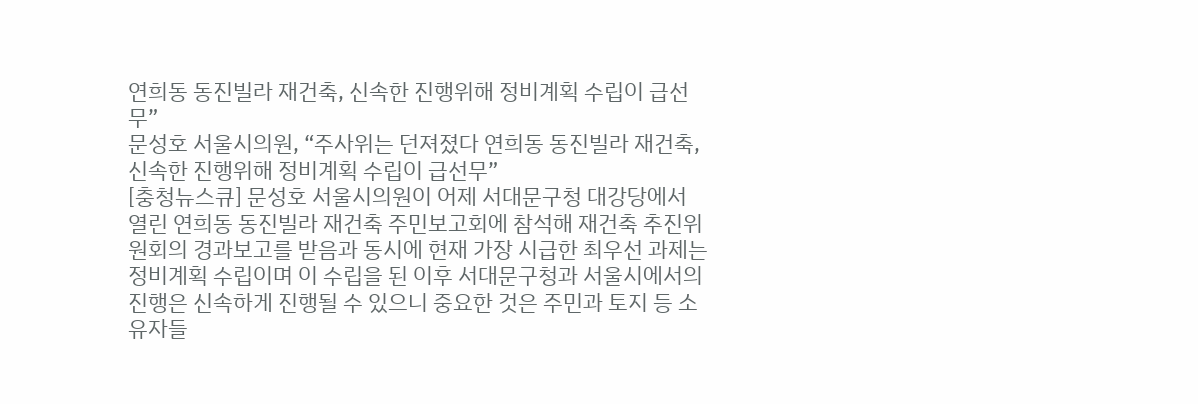연희동 동진빌라 재건축, 신속한 진행위해 정비계획 수립이 급선무”
문성호 서울시의원, “주사위는 던져졌다 연희동 동진빌라 재건축, 신속한 진행위해 정비계획 수립이 급선무”
[충청뉴스큐] 문성호 서울시의원이 어제 서대문구청 대강당에서 열린 연희동 동진빌라 재건축 주민보고회에 참석해 재건축 추진위원회의 경과보고를 받음과 동시에 현재 가장 시급한 최우선 과제는 정비계획 수립이며 이 수립을 된 이후 서대문구청과 서울시에서의 진행은 신속하게 진행될 수 있으니 중요한 것은 주민과 토지 등 소유자들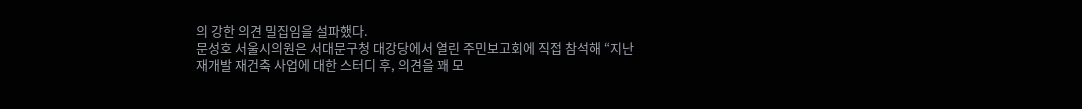의 강한 의견 밀집임을 설파했다.
문성호 서울시의원은 서대문구청 대강당에서 열린 주민보고회에 직접 참석해 “지난 재개발 재건축 사업에 대한 스터디 후, 의견을 꽤 모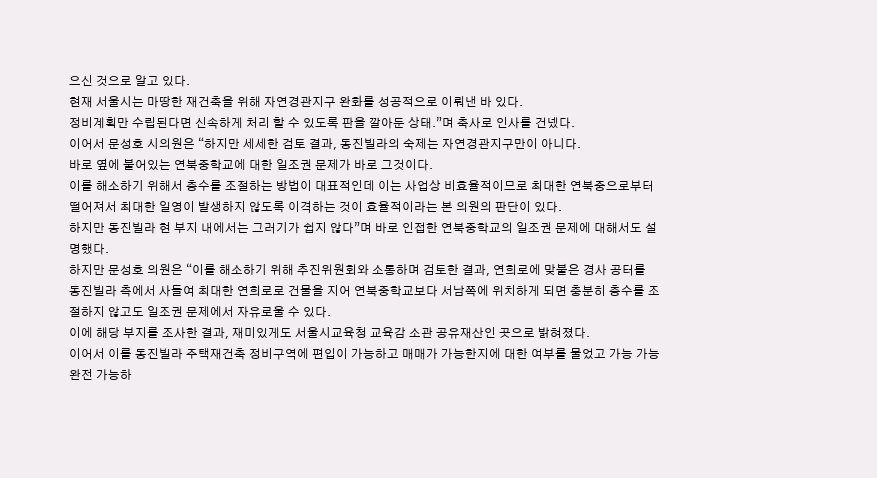으신 것으로 알고 있다.
현재 서울시는 마땅한 재건축을 위해 자연경관지구 완화를 성공적으로 이뤄낸 바 있다.
정비계획만 수립된다면 신속하게 처리 할 수 있도록 판을 깔아둔 상태.”며 축사로 인사를 건넸다.
이어서 문성호 시의원은 “하지만 세세한 검토 결과, 동진빌라의 숙제는 자연경관지구만이 아니다.
바로 옆에 붙어있는 연북중학교에 대한 일조권 문제가 바로 그것이다.
이를 해소하기 위해서 층수를 조절하는 방법이 대표적인데 이는 사업상 비효율적이므로 최대한 연북중으로부터 떨어져서 최대한 일영이 발생하지 않도록 이격하는 것이 효율적이라는 본 의원의 판단이 있다.
하지만 동진빌라 현 부지 내에서는 그러기가 쉽지 않다”며 바로 인접한 연북중학교의 일조권 문제에 대해서도 설명했다.
하지만 문성호 의원은 “이를 해소하기 위해 추진위원회와 소통하며 검토한 결과, 연희로에 맞붙은 경사 공터를 동진빌라 측에서 사들여 최대한 연희로로 건물을 지어 연북중학교보다 서남쪽에 위치하게 되면 충분히 층수를 조절하지 않고도 일조권 문제에서 자유로울 수 있다.
이에 해당 부지를 조사한 결과, 재미있게도 서울시교육청 교육감 소관 공유재산인 곳으로 밝혀졌다.
이어서 이를 동진빌라 주택재건축 정비구역에 편입이 가능하고 매매가 가능한지에 대한 여부를 물었고 가능 가능 완전 가능하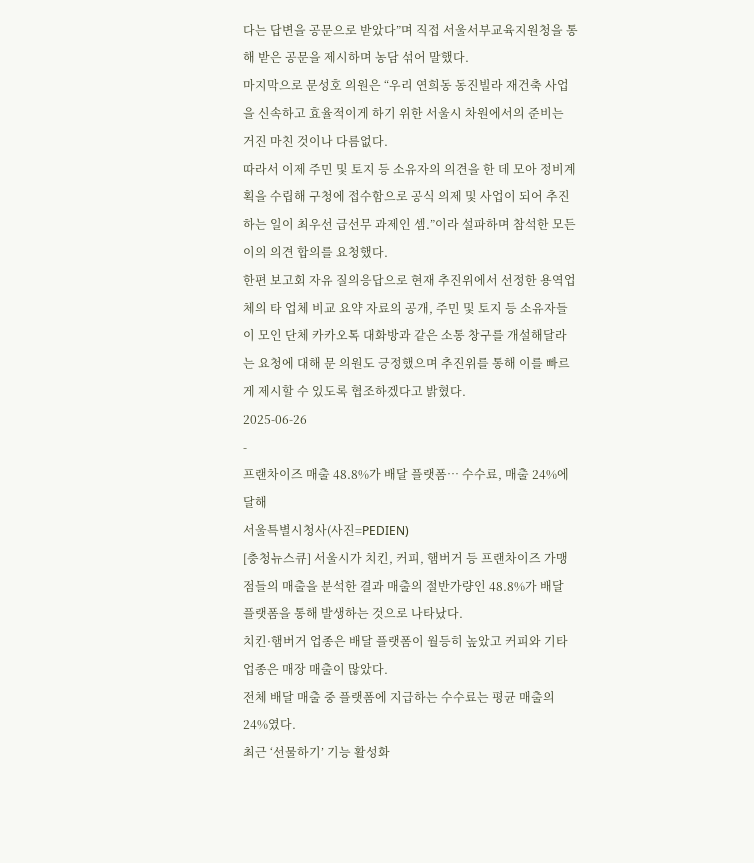다는 답변을 공문으로 받았다”며 직접 서울서부교육지원청을 통해 받은 공문을 제시하며 농담 섞어 말했다.
마지막으로 문성호 의원은 “우리 연희동 동진빌라 재건축 사업을 신속하고 효율적이게 하기 위한 서울시 차원에서의 준비는 거진 마친 것이나 다름없다.
따라서 이제 주민 및 토지 등 소유자의 의견을 한 데 모아 정비계획을 수립해 구청에 접수함으로 공식 의제 및 사업이 되어 추진하는 일이 최우선 급선무 과제인 셈.”이라 설파하며 참석한 모든 이의 의견 합의를 요청했다.
한편 보고회 자유 질의응답으로 현재 추진위에서 선정한 용역업체의 타 업체 비교 요약 자료의 공개, 주민 및 토지 등 소유자들이 모인 단체 카카오톡 대화방과 같은 소통 창구를 개설해달라는 요청에 대해 문 의원도 긍정했으며 추진위를 통해 이를 빠르게 제시할 수 있도록 협조하겠다고 밝혔다.
2025-06-26
-
프랜차이즈 매출 48.8%가 배달 플랫폼… 수수료, 매출 24%에 달해
서울특별시청사(사진=PEDIEN)
[충청뉴스큐] 서울시가 치킨, 커피, 햄버거 등 프랜차이즈 가맹점들의 매출을 분석한 결과 매출의 절반가량인 48.8%가 배달 플랫폼을 통해 발생하는 것으로 나타났다.
치킨·햄버거 업종은 배달 플랫폼이 월등히 높았고 커피와 기타 업종은 매장 매출이 많았다.
전체 배달 매출 중 플랫폼에 지급하는 수수료는 평균 매출의 24%였다.
최근 ‘선물하기’ 기능 활성화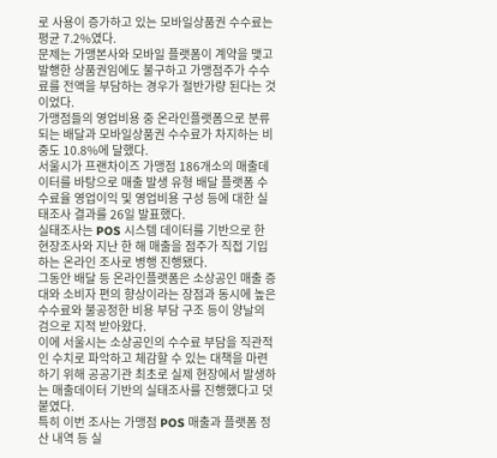로 사용이 증가하고 있는 모바일상품권 수수료는 평균 7.2%였다.
문제는 가맹본사와 모바일 플랫폼이 계약을 맺고 발행한 상품권임에도 불구하고 가맹점주가 수수료를 전액을 부담하는 경우가 절반가량 된다는 것이었다.
가맹점들의 영업비용 중 온라인플랫폼으로 분류되는 배달과 모바일상품권 수수료가 차지하는 비중도 10.8%에 달했다.
서울시가 프랜차이즈 가맹점 186개소의 매출데이터를 바탕으로 매출 발생 유형 배달 플랫폼 수수료율 영업이익 및 영업비용 구성 등에 대한 실태조사 결과를 26일 발표했다.
실태조사는 POS 시스템 데이터를 기반으로 한 현장조사와 지난 한 해 매출을 점주가 직접 기입하는 온라인 조사로 병행 진행됐다.
그동안 배달 등 온라인플랫폼은 소상공인 매출 증대와 소비자 편의 향상이라는 장점과 동시에 높은 수수료와 불공정한 비용 부담 구조 등이 양날의 검으로 지적 받아왔다.
이에 서울시는 소상공인의 수수료 부담을 직관적인 수치로 파악하고 체감할 수 있는 대책을 마련하기 위해 공공기관 최초로 실제 현장에서 발생하는 매출데이터 기반의 실태조사를 진행했다고 덧붙였다.
특히 이번 조사는 가맹점 POS 매출과 플랫폼 정산 내역 등 실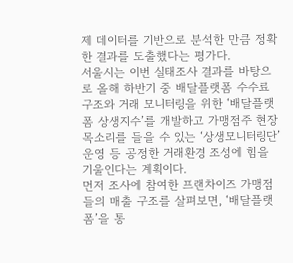제 데이터를 기반으로 분석한 만큼 정확한 결과를 도출했다는 평가다.
서울시는 이번 실태조사 결과를 바탕으로 올해 하반기 중 배달플랫폼 수수료 구조와 거래 모니터링을 위한 ‘배달플랫폼 상생지수’를 개발하고 가맹점주 현장 목소리를 들을 수 있는 ‘상생모니터링단’ 운영 등 공정한 거래환경 조성에 힘을 기울인다는 계획이다.
먼저 조사에 참여한 프랜차이즈 가맹점들의 매출 구조를 살펴보면, ‘배달플랫폼’을 통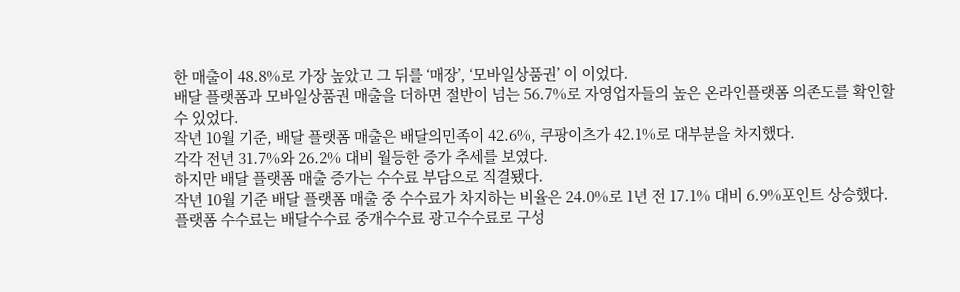한 매출이 48.8%로 가장 높았고 그 뒤를 ‘매장’, ‘모바일상품권’ 이 이었다.
배달 플랫폼과 모바일상품권 매출을 더하면 절반이 넘는 56.7%로 자영업자들의 높은 온라인플랫폼 의존도를 확인할 수 있었다.
작년 10월 기준, 배달 플랫폼 매출은 배달의민족이 42.6%, 쿠팡이츠가 42.1%로 대부분을 차지했다.
각각 전년 31.7%와 26.2% 대비 월등한 증가 추세를 보였다.
하지만 배달 플랫폼 매출 증가는 수수료 부담으로 직결됐다.
작년 10월 기준 배달 플랫폼 매출 중 수수료가 차지하는 비율은 24.0%로 1년 전 17.1% 대비 6.9%포인트 상승했다.
플랫폼 수수료는 배달수수료 중개수수료 광고수수료로 구성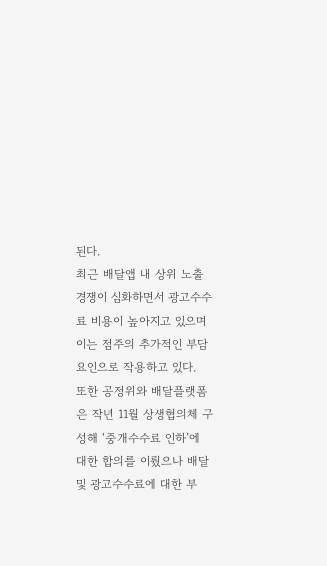된다.
최근 배달앱 내 상위 노출 경쟁이 심화하면서 광고수수료 비용이 높아지고 있으며 이는 점주의 추가적인 부담 요인으로 작용하고 있다.
또한 공정위와 배달플랫폼은 작년 11월 상생협의체 구성해 ‘중개수수료 인하’에 대한 합의를 이뤘으나 배달 및 광고수수료에 대한 부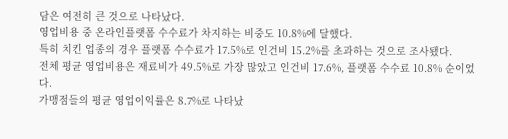담은 여전히 큰 것으로 나타났다.
영업비용 중 온라인플랫폼 수수료가 차지하는 비중도 10.8%에 달했다.
특히 치킨 업종의 경우 플랫폼 수수료가 17.5%로 인건비 15.2%를 초과하는 것으로 조사됐다.
전체 평균 영업비용은 재료비가 49.5%로 가장 많았고 인건비 17.6%, 플랫폼 수수료 10.8% 순이었다.
가맹점들의 평균 영업이익률은 8.7%로 나타났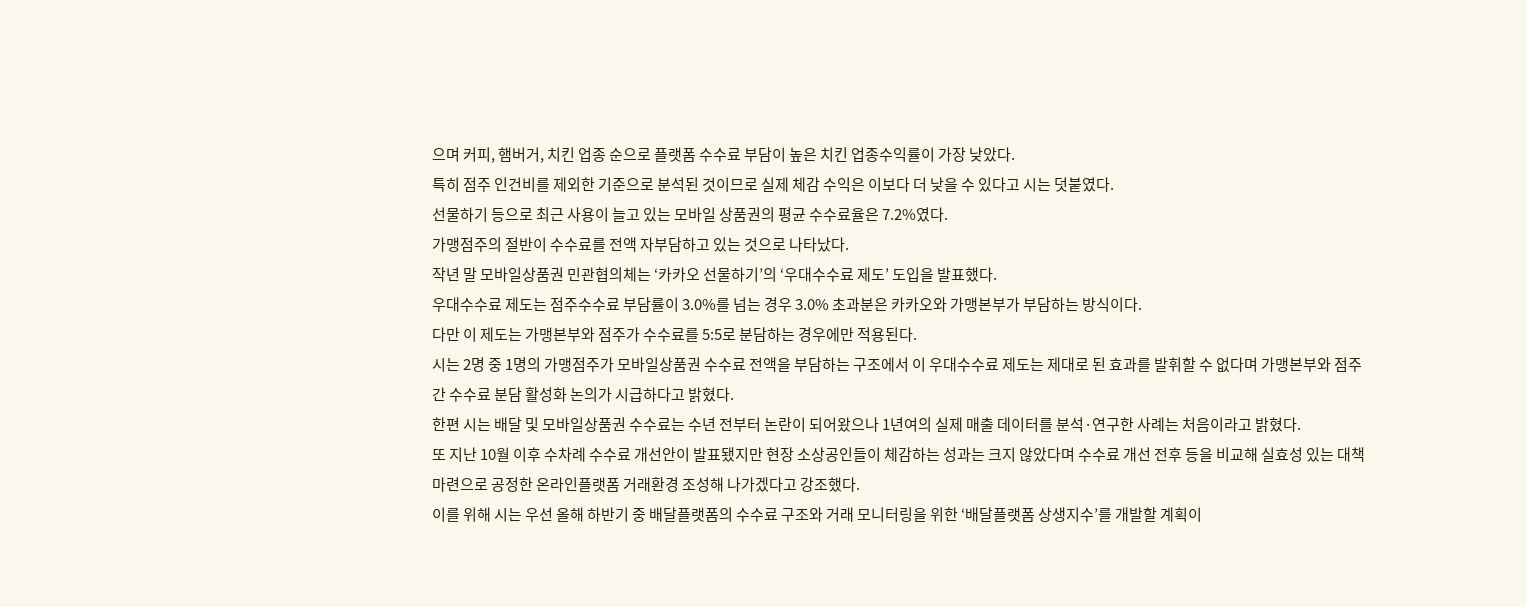으며 커피, 햄버거, 치킨 업종 순으로 플랫폼 수수료 부담이 높은 치킨 업종수익률이 가장 낮았다.
특히 점주 인건비를 제외한 기준으로 분석된 것이므로 실제 체감 수익은 이보다 더 낮을 수 있다고 시는 덧붙였다.
선물하기 등으로 최근 사용이 늘고 있는 모바일 상품권의 평균 수수료율은 7.2%였다.
가맹점주의 절반이 수수료를 전액 자부담하고 있는 것으로 나타났다.
작년 말 모바일상품권 민관협의체는 ‘카카오 선물하기’의 ‘우대수수료 제도’ 도입을 발표했다.
우대수수료 제도는 점주수수료 부담률이 3.0%를 넘는 경우 3.0% 초과분은 카카오와 가맹본부가 부담하는 방식이다.
다만 이 제도는 가맹본부와 점주가 수수료를 5:5로 분담하는 경우에만 적용된다.
시는 2명 중 1명의 가맹점주가 모바일상품권 수수료 전액을 부담하는 구조에서 이 우대수수료 제도는 제대로 된 효과를 발휘할 수 없다며 가맹본부와 점주 간 수수료 분담 활성화 논의가 시급하다고 밝혔다.
한편 시는 배달 및 모바일상품권 수수료는 수년 전부터 논란이 되어왔으나 1년여의 실제 매출 데이터를 분석·연구한 사례는 처음이라고 밝혔다.
또 지난 10월 이후 수차례 수수료 개선안이 발표됐지만 현장 소상공인들이 체감하는 성과는 크지 않았다며 수수료 개선 전후 등을 비교해 실효성 있는 대책 마련으로 공정한 온라인플랫폼 거래환경 조성해 나가겠다고 강조했다.
이를 위해 시는 우선 올해 하반기 중 배달플랫폼의 수수료 구조와 거래 모니터링을 위한 ‘배달플랫폼 상생지수’를 개발할 계획이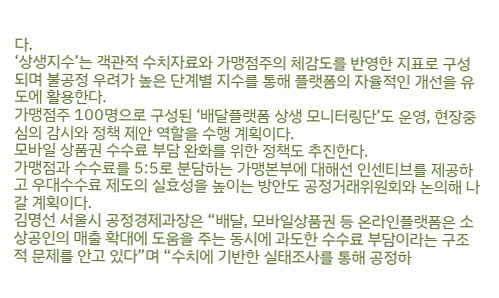다.
‘상생지수’는 객관적 수치자료와 가맹점주의 체감도를 반영한 지표로 구성되며 불공정 우려가 높은 단계별 지수를 통해 플랫폼의 자율적인 개선을 유도에 활용한다.
가맹점주 100명으로 구성된 ‘배달플랫폼 상생 모니터링단’도 운영, 현장중심의 감시와 정책 제안 역할을 수행 계획이다.
모바일 상품권 수수료 부담 완화를 위한 정책도 추진한다.
가맹점과 수수료를 5:5로 분담하는 가맹본부에 대해선 인센티브를 제공하고 우대수수료 제도의 실효성을 높이는 방안도 공정거래위원회와 논의해 나갈 계획이다.
김명선 서울시 공정경제과장은 “배달, 모바일상품권 등 온라인플랫폼은 소상공인의 매출 확대에 도움을 주는 동시에 과도한 수수료 부담이라는 구조적 문제를 안고 있다”며 “수치에 기반한 실태조사를 통해 공정하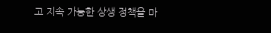고 지속 가능한 상생 정책을 마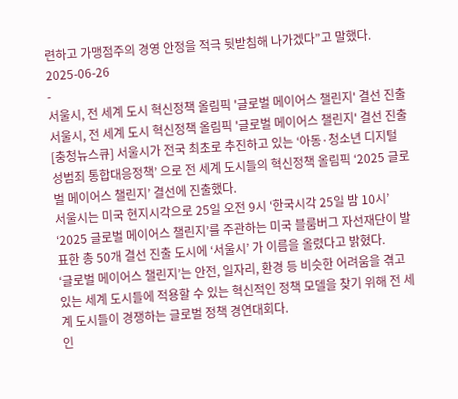련하고 가맹점주의 경영 안정을 적극 뒷받침해 나가겠다”고 말했다.
2025-06-26
-
서울시, 전 세계 도시 혁신정책 올림픽 '글로벌 메이어스 챌린지' 결선 진출
서울시, 전 세계 도시 혁신정책 올림픽 '글로벌 메이어스 챌린지' 결선 진출
[충청뉴스큐] 서울시가 전국 최초로 추진하고 있는 ‘아동·청소년 디지털 성범죄 통합대응정책’ 으로 전 세계 도시들의 혁신정책 올림픽 ‘2025 글로벌 메이어스 챌린지’ 결선에 진출했다.
서울시는 미국 현지시각으로 25일 오전 9시 ‘한국시각 25일 밤 10시’ ‘2025 글로벌 메이어스 챌린지’를 주관하는 미국 블룸버그 자선재단이 발표한 총 50개 결선 진출 도시에 ‘서울시’ 가 이름을 올렸다고 밝혔다.
‘글로벌 메이어스 챌린지’는 안전, 일자리, 환경 등 비슷한 어려움을 겪고 있는 세계 도시들에 적용할 수 있는 혁신적인 정책 모델을 찾기 위해 전 세계 도시들이 경쟁하는 글로벌 정책 경연대회다.
인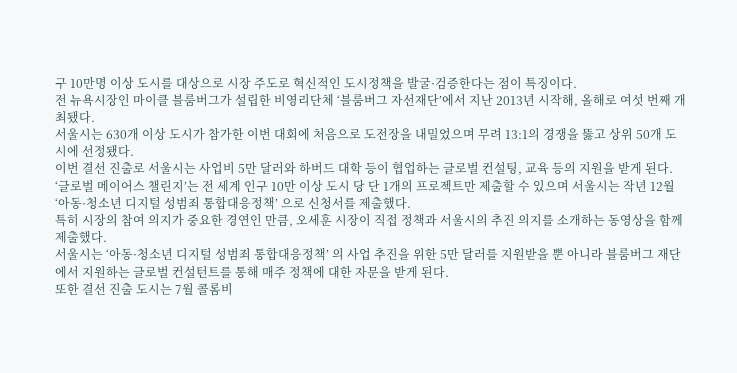구 10만명 이상 도시를 대상으로 시장 주도로 혁신적인 도시정책을 발굴·검증한다는 점이 특징이다.
전 뉴욕시장인 마이클 블룸버그가 설립한 비영리단체 ‘블룸버그 자선재단’에서 지난 2013년 시작해, 올해로 여섯 번째 개최됐다.
서울시는 630개 이상 도시가 참가한 이번 대회에 처음으로 도전장을 내밀었으며 무려 13:1의 경쟁을 뚫고 상위 50개 도시에 선정됐다.
이번 결선 진출로 서울시는 사업비 5만 달러와 하버드 대학 등이 협업하는 글로벌 컨설팅, 교육 등의 지원을 받게 된다.
‘글로벌 메이어스 챌린지’는 전 세계 인구 10만 이상 도시 당 단 1개의 프로젝트만 제출할 수 있으며 서울시는 작년 12월 ‘아동·청소년 디지털 성범죄 통합대응정책’ 으로 신청서를 제출했다.
특히 시장의 참여 의지가 중요한 경연인 만큼, 오세훈 시장이 직접 정책과 서울시의 추진 의지를 소개하는 동영상을 함께 제출했다.
서울시는 ‘아동·청소년 디지털 성범죄 통합대응정책’ 의 사업 추진을 위한 5만 달러를 지원받을 뿐 아니라 블룸버그 재단에서 지원하는 글로벌 컨설턴트를 통해 매주 정책에 대한 자문을 받게 된다.
또한 결선 진출 도시는 7월 콜롬비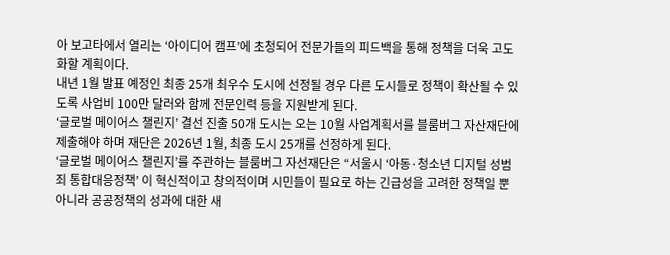아 보고타에서 열리는 ‘아이디어 캠프’에 초청되어 전문가들의 피드백을 통해 정책을 더욱 고도화할 계획이다.
내년 1월 발표 예정인 최종 25개 최우수 도시에 선정될 경우 다른 도시들로 정책이 확산될 수 있도록 사업비 100만 달러와 함께 전문인력 등을 지원받게 된다.
‘글로벌 메이어스 챌린지’ 결선 진출 50개 도시는 오는 10월 사업계획서를 블룸버그 자산재단에 제출해야 하며 재단은 2026년 1월, 최종 도시 25개를 선정하게 된다.
‘글로벌 메이어스 챌린지’를 주관하는 블룸버그 자선재단은 “서울시 ‘아동·청소년 디지털 성범죄 통합대응정책’ 이 혁신적이고 창의적이며 시민들이 필요로 하는 긴급성을 고려한 정책일 뿐 아니라 공공정책의 성과에 대한 새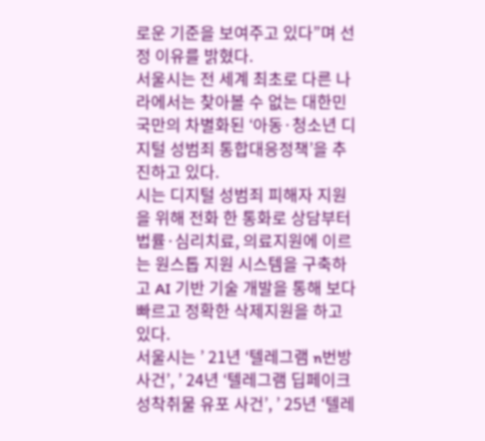로운 기준을 보여주고 있다”며 선정 이유를 밝혔다.
서울시는 전 세계 최초로 다른 나라에서는 찾아볼 수 없는 대한민국만의 차별화된 ‘아동·청소년 디지털 성범죄 통합대응정책’을 추진하고 있다.
시는 디지털 성범죄 피해자 지원을 위해 전화 한 통화로 상담부터 법률·심리치료, 의료지원에 이르는 원스톱 지원 시스템을 구축하고 AI 기반 기술 개발을 통해 보다 빠르고 정확한 삭제지원을 하고 있다.
서울시는 ’ 21년 ‘텔레그램 n번방 사건’, ’ 24년 ‘텔레그램 딥페이크 성착취물 유포 사건’, ’ 25년 ‘텔레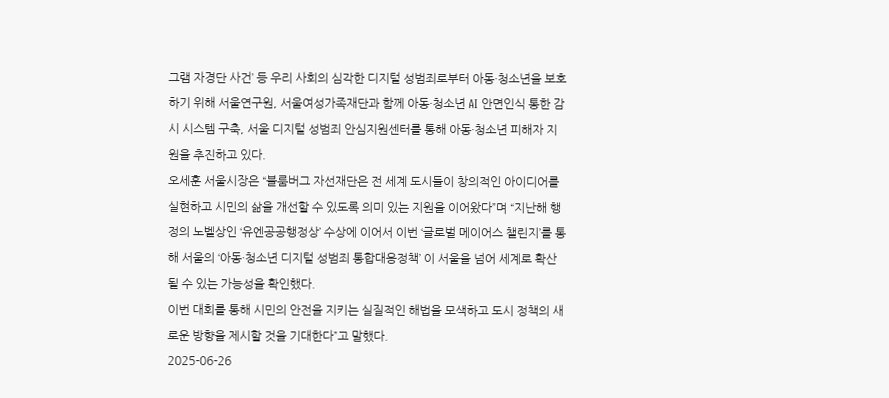그램 자경단 사건’ 등 우리 사회의 심각한 디지털 성범죄로부터 아동·청소년을 보호하기 위해 서울연구원, 서울여성가족재단과 함께 아동·청소년 AI 안면인식 통한 감시 시스템 구축, 서울 디지털 성범죄 안심지원센터를 통해 아동·청소년 피해자 지원을 추진하고 있다.
오세훈 서울시장은 “블룸버그 자선재단은 전 세계 도시들이 창의적인 아이디어를 실현하고 시민의 삶을 개선할 수 있도록 의미 있는 지원을 이어왔다”며 “지난해 행정의 노벨상인 ‘유엔공공행정상’ 수상에 이어서 이번 ‘글로벌 메이어스 챌린지’를 통해 서울의 ‘아동·청소년 디지털 성범죄 통합대응정책’ 이 서울을 넘어 세계로 확산될 수 있는 가능성을 확인했다.
이번 대회를 통해 시민의 안전을 지키는 실질적인 해법을 모색하고 도시 정책의 새로운 방향을 제시할 것을 기대한다”고 말했다.
2025-06-26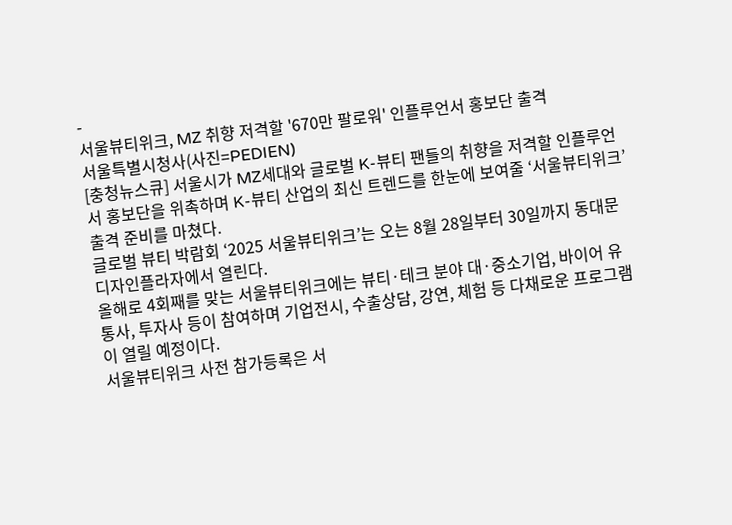-
서울뷰티위크, MZ 취향 저격할 '670만 팔로워' 인플루언서 홍보단 출격
서울특별시청사(사진=PEDIEN)
[충청뉴스큐] 서울시가 MZ세대와 글로벌 K-뷰티 팬들의 취향을 저격할 인플루언서 홍보단을 위촉하며 K-뷰티 산업의 최신 트렌드를 한눈에 보여줄 ‘서울뷰티위크’ 출격 준비를 마쳤다.
글로벌 뷰티 박람회 ‘2025 서울뷰티위크’는 오는 8월 28일부터 30일까지 동대문디자인플라자에서 열린다.
올해로 4회째를 맞는 서울뷰티위크에는 뷰티·테크 분야 대·중소기업, 바이어 유통사, 투자사 등이 참여하며 기업전시, 수출상담, 강연, 체험 등 다채로운 프로그램이 열릴 예정이다.
서울뷰티위크 사전 참가등록은 서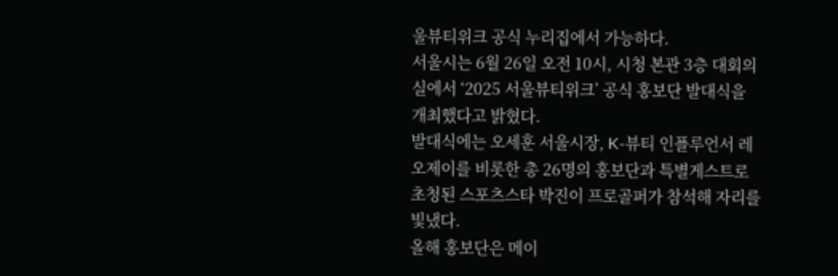울뷰티위크 공식 누리집에서 가능하다.
서울시는 6월 26일 오전 10시, 시청 본관 3층 대회의실에서 ‘2025 서울뷰티위크’ 공식 홍보단 발대식을 개최했다고 밝혔다.
발대식에는 오세훈 서울시장, K-뷰티 인플루언서 레오제이를 비롯한 총 26명의 홍보단과 특별게스트로 초청된 스포츠스타 박진이 프로골퍼가 참석해 자리를 빛냈다.
올해 홍보단은 메이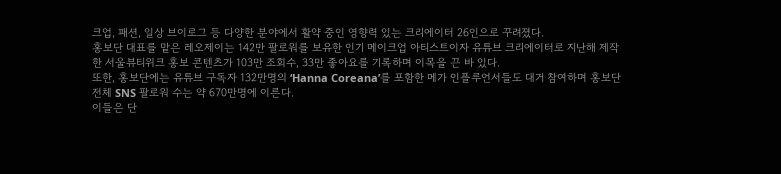크업, 패션, 일상 브이로그 등 다양한 분야에서 활약 중인 영향력 있는 크리에이터 26인으로 꾸려졌다.
홍보단 대표를 맡은 레오제이는 142만 팔로워를 보유한 인기 메이크업 아티스트이자 유튜브 크리에이터로 지난해 제작한 서울뷰티위크 홍보 콘텐츠가 103만 조회수, 33만 좋아요를 기록하며 이목을 끈 바 있다.
또한, 홍보단에는 유튜브 구독자 132만명의 ‘Hanna Coreana’를 포함한 메가 인플루언서들도 대거 참여하며 홍보단 전체 SNS 팔로워 수는 약 670만명에 이른다.
이들은 단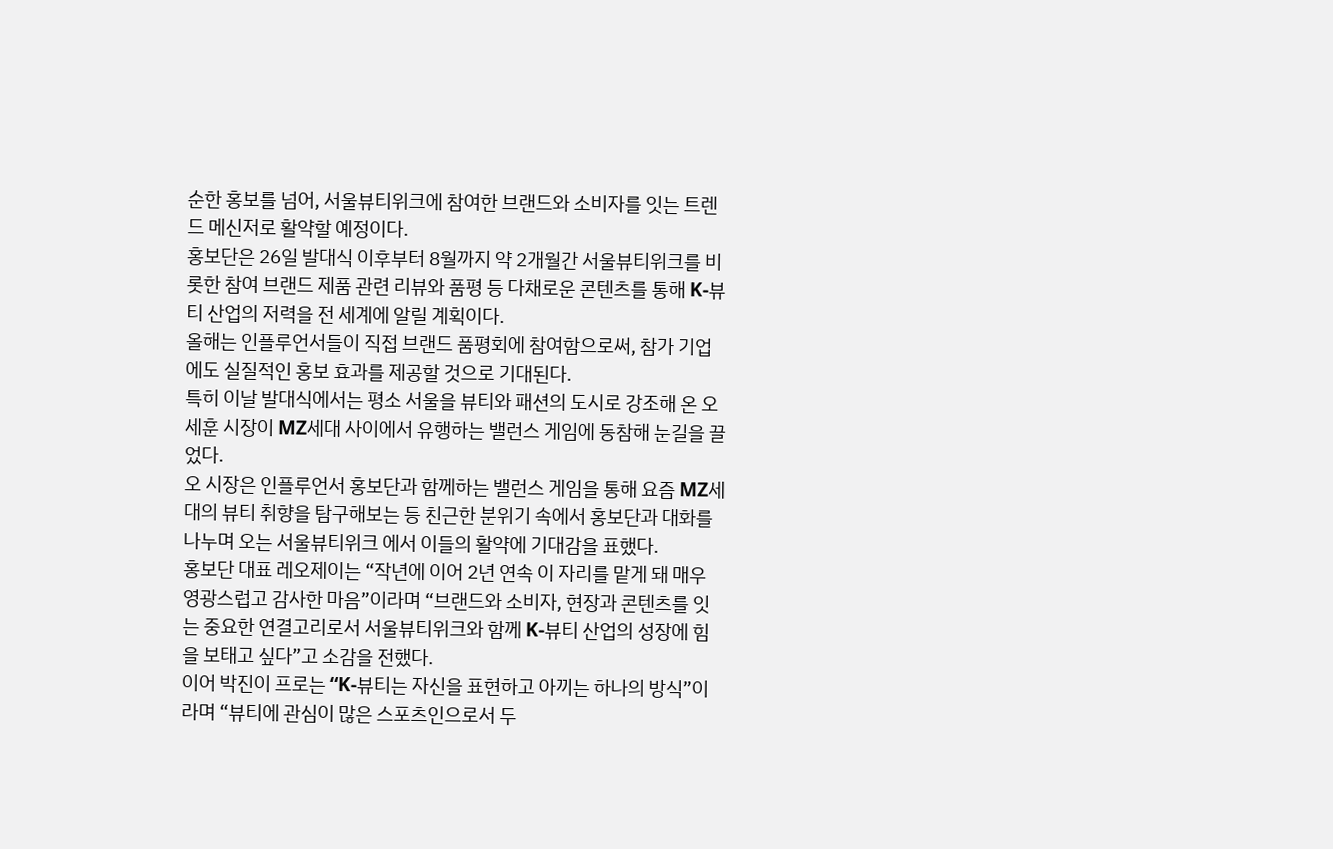순한 홍보를 넘어, 서울뷰티위크에 참여한 브랜드와 소비자를 잇는 트렌드 메신저로 활약할 예정이다.
홍보단은 26일 발대식 이후부터 8월까지 약 2개월간 서울뷰티위크를 비롯한 참여 브랜드 제품 관련 리뷰와 품평 등 다채로운 콘텐츠를 통해 K-뷰티 산업의 저력을 전 세계에 알릴 계획이다.
올해는 인플루언서들이 직접 브랜드 품평회에 참여함으로써, 참가 기업에도 실질적인 홍보 효과를 제공할 것으로 기대된다.
특히 이날 발대식에서는 평소 서울을 뷰티와 패션의 도시로 강조해 온 오세훈 시장이 MZ세대 사이에서 유행하는 밸런스 게임에 동참해 눈길을 끌었다.
오 시장은 인플루언서 홍보단과 함께하는 밸런스 게임을 통해 요즘 MZ세대의 뷰티 취향을 탐구해보는 등 친근한 분위기 속에서 홍보단과 대화를 나누며 오는 서울뷰티위크 에서 이들의 활약에 기대감을 표했다.
홍보단 대표 레오제이는 “작년에 이어 2년 연속 이 자리를 맡게 돼 매우 영광스럽고 감사한 마음”이라며 “브랜드와 소비자, 현장과 콘텐츠를 잇는 중요한 연결고리로서 서울뷰티위크와 함께 K-뷰티 산업의 성장에 힘을 보태고 싶다”고 소감을 전했다.
이어 박진이 프로는 “K-뷰티는 자신을 표현하고 아끼는 하나의 방식”이라며 “뷰티에 관심이 많은 스포츠인으로서 두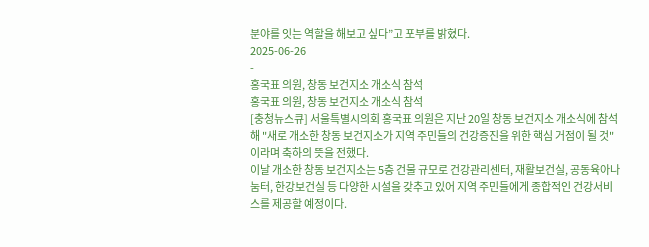분야를 잇는 역할을 해보고 싶다”고 포부를 밝혔다.
2025-06-26
-
홍국표 의원, 창동 보건지소 개소식 참석
홍국표 의원, 창동 보건지소 개소식 참석
[충청뉴스큐] 서울특별시의회 홍국표 의원은 지난 20일 창동 보건지소 개소식에 참석해 "새로 개소한 창동 보건지소가 지역 주민들의 건강증진을 위한 핵심 거점이 될 것"이라며 축하의 뜻을 전했다.
이날 개소한 창동 보건지소는 5층 건물 규모로 건강관리센터, 재활보건실, 공동육아나눔터, 한강보건실 등 다양한 시설을 갖추고 있어 지역 주민들에게 종합적인 건강서비스를 제공할 예정이다.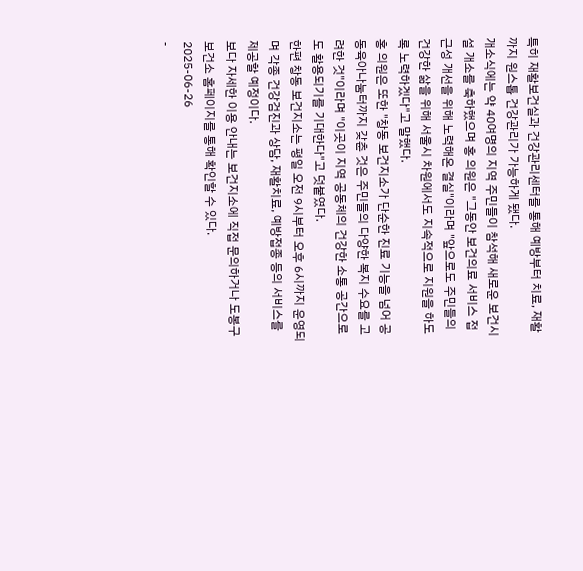특히 재활보건실과 건강관리센터를 통해 예방부터 치료, 재활까지 원스톱 건강관리가 가능하게 됐다.
개소식에는 약 40여명의 지역 주민들이 참석해 새로운 보건시설 개소를 축하했으며 홍 의원은 "그동안 보건의료 서비스 접근성 개선을 위해 노력해온 결실"이라며 "앞으로도 주민들의 건강한 삶을 위해 서울시 차원에서도 지속적으로 지원을 하도록 노력하겠다"고 말했다.
홍 의원은 또한 "창동 보건지소가 단순한 진료 기능을 넘어 공동육아나눔터까지 갖춘 것은 주민들의 다양한 복지 수요를 고려한 것"이라며 "이곳이 지역 공동체의 건강한 소통 공간으로도 활용되기를 기대한다"고 덧붙였다.
한편 창동 보건지소는 평일 오전 9시부터 오후 6시까지 운영되며 각종 건강검진과 상담, 재활치료, 예방접종 등의 서비스를 제공할 예정이다.
보다 자세한 이용 안내는 보건지소에 직접 문의하거나 도봉구 보건소 홈페이지를 통해 확인할 수 있다.
2025-06-26
-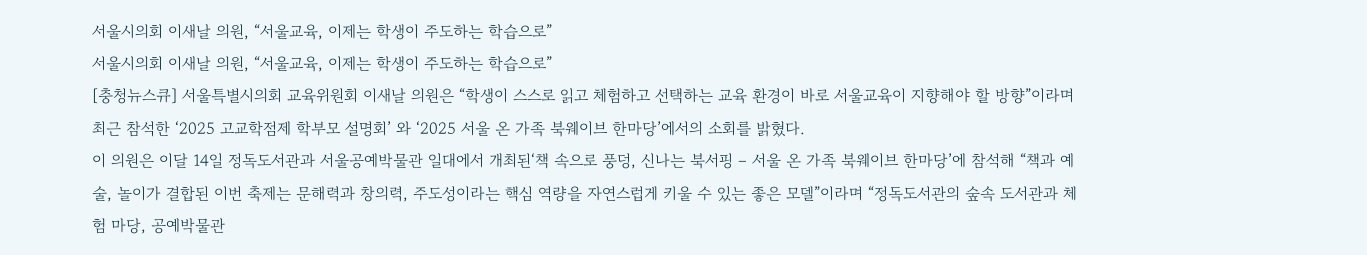서울시의회 이새날 의원, “서울교육, 이제는 학생이 주도하는 학습으로”
서울시의회 이새날 의원, “서울교육, 이제는 학생이 주도하는 학습으로”
[충청뉴스큐] 서울특별시의회 교육위원회 이새날 의원은 “학생이 스스로 읽고 체험하고 선택하는 교육 환경이 바로 서울교육이 지향해야 할 방향”이라며 최근 참석한 ‘2025 고교학점제 학부모 설명회’ 와 ‘2025 서울 온 가족 북웨이브 한마당’에서의 소회를 밝혔다.
이 의원은 이달 14일 정독도서관과 서울공예박물관 일대에서 개최된‘책 속으로 풍덩, 신나는 북서핑 – 서울 온 가족 북웨이브 한마당’에 참석해 “책과 예술, 놀이가 결합된 이번 축제는 문해력과 창의력, 주도성이라는 핵심 역량을 자연스럽게 키울 수 있는 좋은 모델”이라며 “정독도서관의 숲속 도서관과 체험 마당, 공예박물관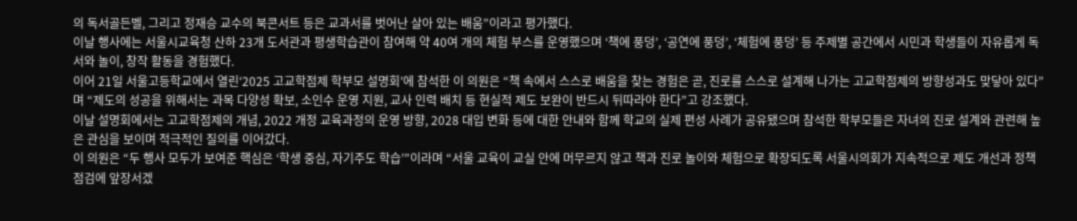의 독서골든벨, 그리고 정재승 교수의 북콘서트 등은 교과서를 벗어난 살아 있는 배움”이라고 평가했다.
이날 행사에는 서울시교육청 산하 23개 도서관과 평생학습관이 참여해 약 40여 개의 체험 부스를 운영했으며 ‘책에 풍덩’, ‘공연에 풍덩’, ‘체험에 풍덩’ 등 주제별 공간에서 시민과 학생들이 자유롭게 독서와 놀이, 창작 활동을 경험했다.
이어 21일 서울고등학교에서 열린‘2025 고교학점제 학부모 설명회’에 참석한 이 의원은 “책 속에서 스스로 배움을 찾는 경험은 곧, 진로를 스스로 설계해 나가는 고교학점제의 방향성과도 맞닿아 있다”며 “제도의 성공을 위해서는 과목 다양성 확보, 소인수 운영 지원, 교사 인력 배치 등 현실적 제도 보완이 반드시 뒤따라야 한다”고 강조했다.
이날 설명회에서는 고교학점제의 개념, 2022 개정 교육과정의 운영 방향, 2028 대입 변화 등에 대한 안내와 함께 학교의 실제 편성 사례가 공유됐으며 참석한 학부모들은 자녀의 진로 설계와 관련해 높은 관심을 보이며 적극적인 질의를 이어갔다.
이 의원은 “두 행사 모두가 보여준 핵심은 ‘학생 중심, 자기주도 학습’”이라며 “서울 교육이 교실 안에 머무르지 않고 책과 진로 놀이와 체험으로 확장되도록 서울시의회가 지속적으로 제도 개선과 정책 점검에 앞장서겠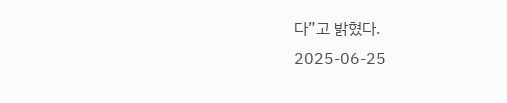다”고 밝혔다.
2025-06-25